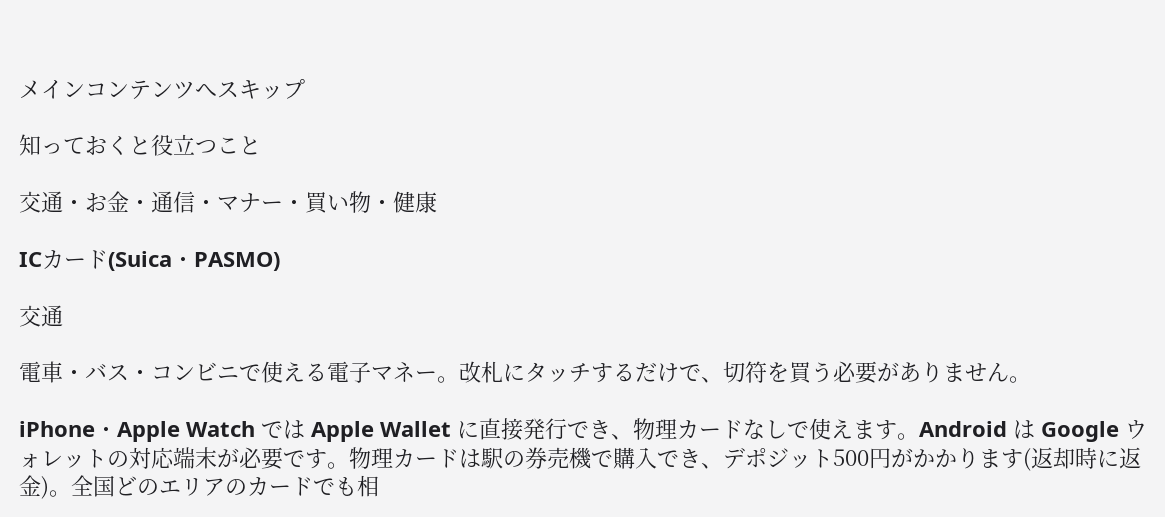メインコンテンツへスキップ

知っておくと役立つこと

交通・お金・通信・マナー・買い物・健康

ICカード(Suica・PASMO)

交通

電車・バス・コンビニで使える電子マネー。改札にタッチするだけで、切符を買う必要がありません。

iPhone・Apple Watch では Apple Wallet に直接発行でき、物理カードなしで使えます。Android は Google ウォレットの対応端末が必要です。物理カードは駅の券売機で購入でき、デポジット500円がかかります(返却時に返金)。全国どのエリアのカードでも相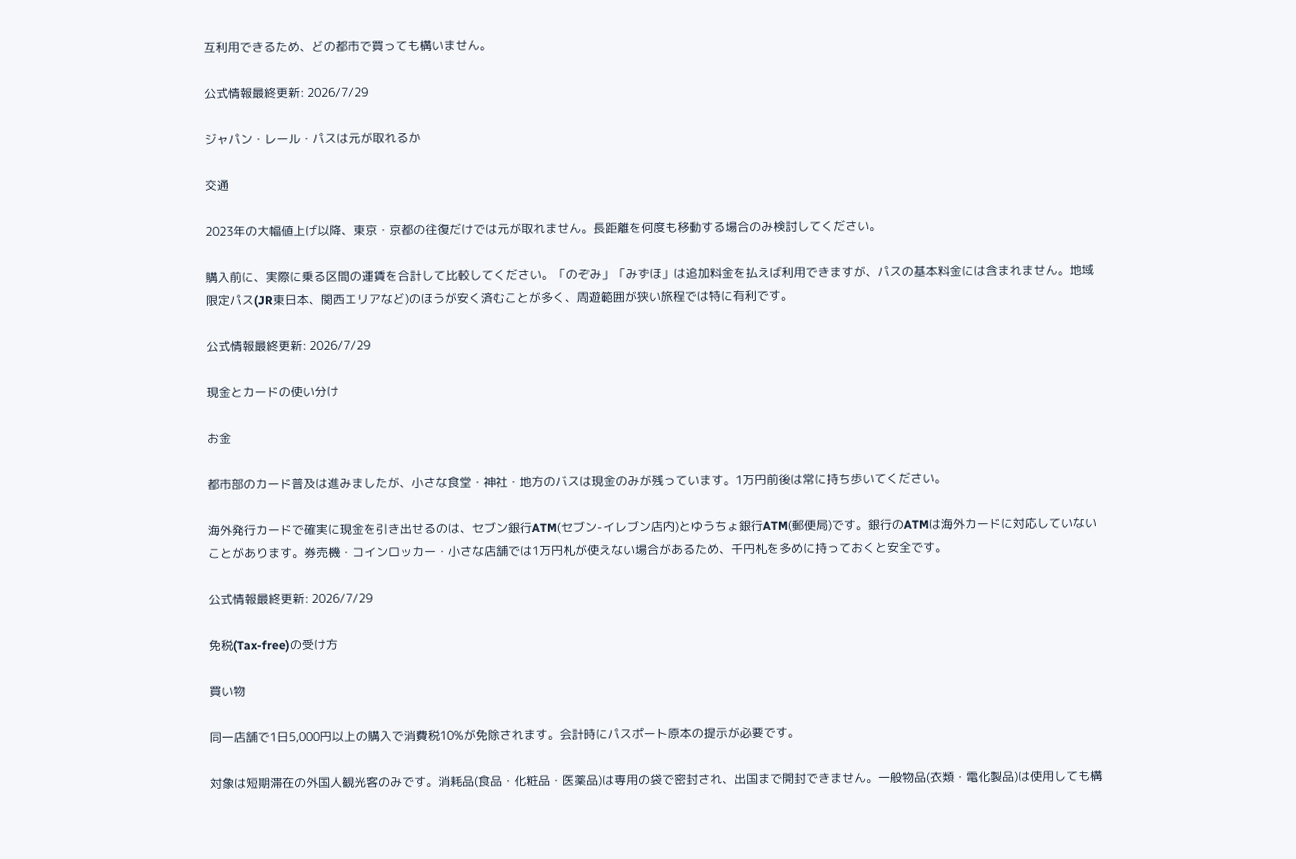互利用できるため、どの都市で買っても構いません。

公式情報最終更新: 2026/7/29

ジャパン・レール・パスは元が取れるか

交通

2023年の大幅値上げ以降、東京・京都の往復だけでは元が取れません。長距離を何度も移動する場合のみ検討してください。

購入前に、実際に乗る区間の運賃を合計して比較してください。「のぞみ」「みずほ」は追加料金を払えば利用できますが、パスの基本料金には含まれません。地域限定パス(JR東日本、関西エリアなど)のほうが安く済むことが多く、周遊範囲が狭い旅程では特に有利です。

公式情報最終更新: 2026/7/29

現金とカードの使い分け

お金

都市部のカード普及は進みましたが、小さな食堂・神社・地方のバスは現金のみが残っています。1万円前後は常に持ち歩いてください。

海外発行カードで確実に現金を引き出せるのは、セブン銀行ATM(セブン-イレブン店内)とゆうちょ銀行ATM(郵便局)です。銀行のATMは海外カードに対応していないことがあります。券売機・コインロッカー・小さな店舗では1万円札が使えない場合があるため、千円札を多めに持っておくと安全です。

公式情報最終更新: 2026/7/29

免税(Tax-free)の受け方

買い物

同一店舗で1日5,000円以上の購入で消費税10%が免除されます。会計時にパスポート原本の提示が必要です。

対象は短期滞在の外国人観光客のみです。消耗品(食品・化粧品・医薬品)は専用の袋で密封され、出国まで開封できません。一般物品(衣類・電化製品)は使用しても構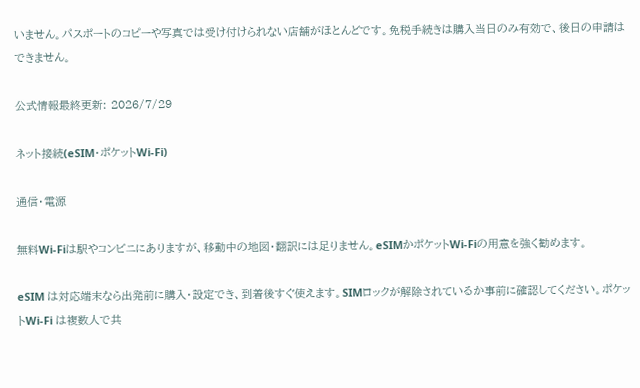いません。パスポートのコピーや写真では受け付けられない店舗がほとんどです。免税手続きは購入当日のみ有効で、後日の申請はできません。

公式情報最終更新: 2026/7/29

ネット接続(eSIM・ポケットWi-Fi)

通信・電源

無料Wi-Fiは駅やコンビニにありますが、移動中の地図・翻訳には足りません。eSIMかポケットWi-Fiの用意を強く勧めます。

eSIM は対応端末なら出発前に購入・設定でき、到着後すぐ使えます。SIMロックが解除されているか事前に確認してください。ポケットWi-Fi は複数人で共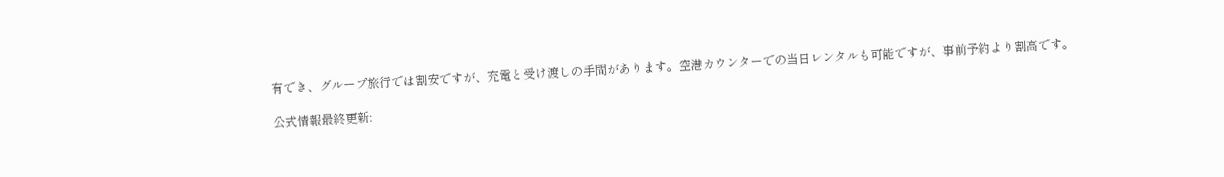有でき、グループ旅行では割安ですが、充電と受け渡しの手間があります。空港カウンターでの当日レンタルも可能ですが、事前予約より割高です。

公式情報最終更新: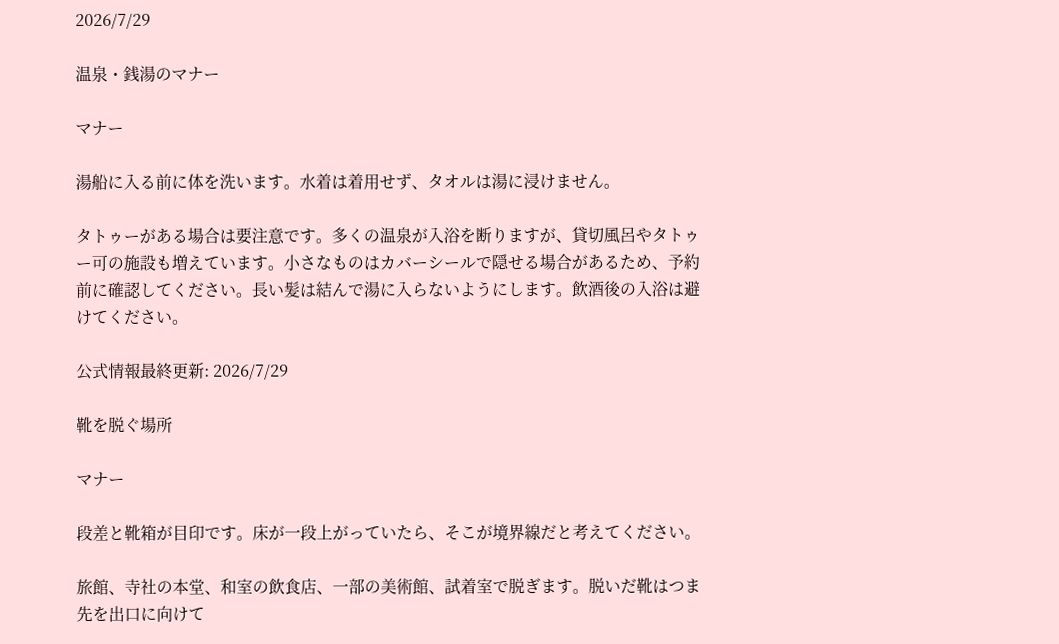2026/7/29

温泉・銭湯のマナー

マナー

湯船に入る前に体を洗います。水着は着用せず、タオルは湯に浸けません。

タトゥーがある場合は要注意です。多くの温泉が入浴を断りますが、貸切風呂やタトゥー可の施設も増えています。小さなものはカバーシールで隠せる場合があるため、予約前に確認してください。長い髪は結んで湯に入らないようにします。飲酒後の入浴は避けてください。

公式情報最終更新: 2026/7/29

靴を脱ぐ場所

マナー

段差と靴箱が目印です。床が一段上がっていたら、そこが境界線だと考えてください。

旅館、寺社の本堂、和室の飲食店、一部の美術館、試着室で脱ぎます。脱いだ靴はつま先を出口に向けて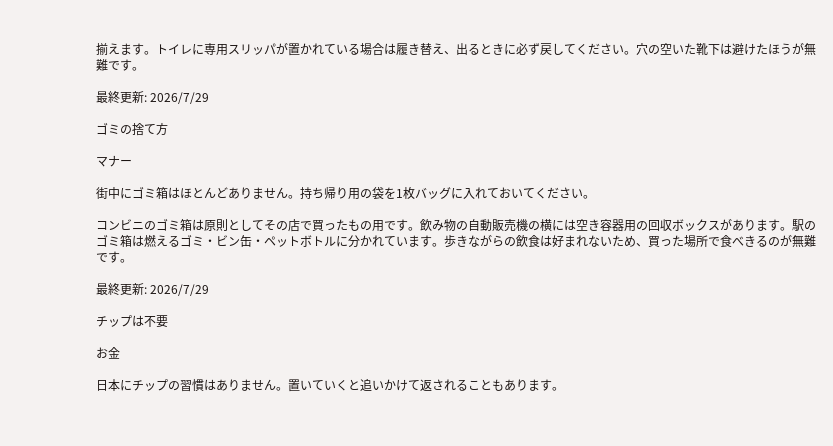揃えます。トイレに専用スリッパが置かれている場合は履き替え、出るときに必ず戻してください。穴の空いた靴下は避けたほうが無難です。

最終更新: 2026/7/29

ゴミの捨て方

マナー

街中にゴミ箱はほとんどありません。持ち帰り用の袋を1枚バッグに入れておいてください。

コンビニのゴミ箱は原則としてその店で買ったもの用です。飲み物の自動販売機の横には空き容器用の回収ボックスがあります。駅のゴミ箱は燃えるゴミ・ビン缶・ペットボトルに分かれています。歩きながらの飲食は好まれないため、買った場所で食べきるのが無難です。

最終更新: 2026/7/29

チップは不要

お金

日本にチップの習慣はありません。置いていくと追いかけて返されることもあります。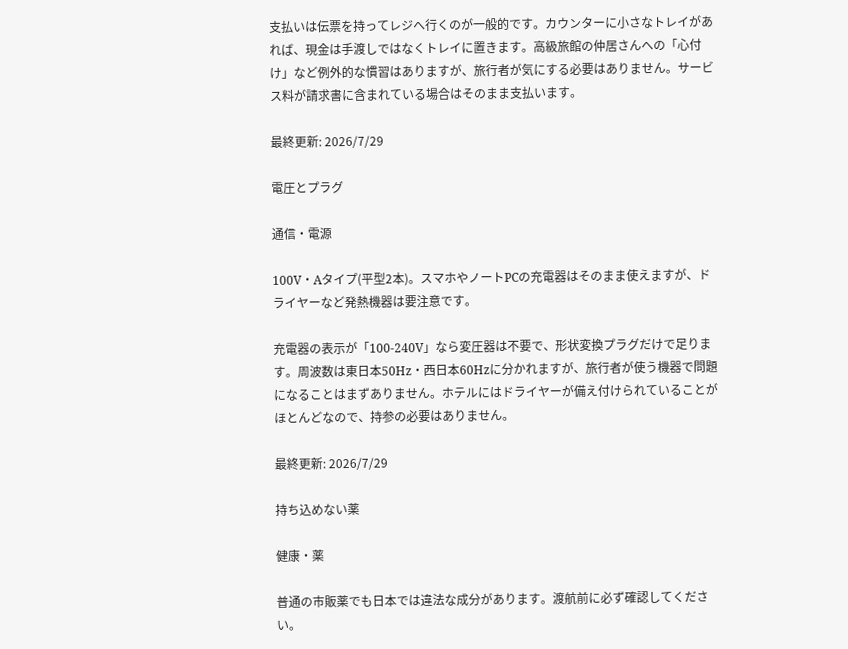支払いは伝票を持ってレジへ行くのが一般的です。カウンターに小さなトレイがあれば、現金は手渡しではなくトレイに置きます。高級旅館の仲居さんへの「心付け」など例外的な慣習はありますが、旅行者が気にする必要はありません。サービス料が請求書に含まれている場合はそのまま支払います。

最終更新: 2026/7/29

電圧とプラグ

通信・電源

100V・Aタイプ(平型2本)。スマホやノートPCの充電器はそのまま使えますが、ドライヤーなど発熱機器は要注意です。

充電器の表示が「100-240V」なら変圧器は不要で、形状変換プラグだけで足ります。周波数は東日本50Hz・西日本60Hzに分かれますが、旅行者が使う機器で問題になることはまずありません。ホテルにはドライヤーが備え付けられていることがほとんどなので、持参の必要はありません。

最終更新: 2026/7/29

持ち込めない薬

健康・薬

普通の市販薬でも日本では違法な成分があります。渡航前に必ず確認してください。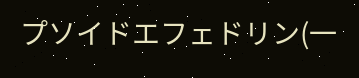プソイドエフェドリン(一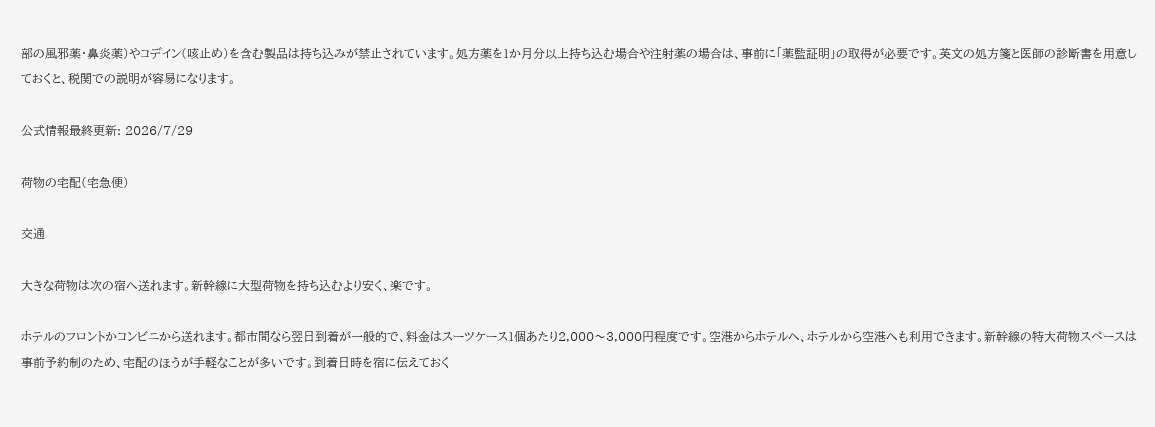部の風邪薬・鼻炎薬)やコデイン(咳止め)を含む製品は持ち込みが禁止されています。処方薬を1か月分以上持ち込む場合や注射薬の場合は、事前に「薬監証明」の取得が必要です。英文の処方箋と医師の診断書を用意しておくと、税関での説明が容易になります。

公式情報最終更新: 2026/7/29

荷物の宅配(宅急便)

交通

大きな荷物は次の宿へ送れます。新幹線に大型荷物を持ち込むより安く、楽です。

ホテルのフロントかコンビニから送れます。都市間なら翌日到着が一般的で、料金はスーツケース1個あたり2,000〜3,000円程度です。空港からホテルへ、ホテルから空港へも利用できます。新幹線の特大荷物スペースは事前予約制のため、宅配のほうが手軽なことが多いです。到着日時を宿に伝えておく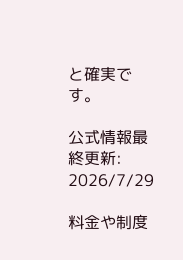と確実です。

公式情報最終更新: 2026/7/29

料金や制度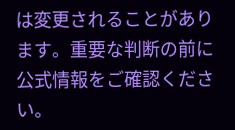は変更されることがあります。重要な判断の前に公式情報をご確認ください。